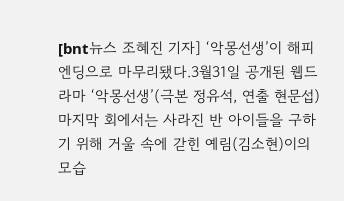[bnt뉴스 조혜진 기자] ‘악몽선생’이 해피엔딩으로 마무리됐다.3월31일 공개된 웹드라마 ‘악몽선생’(극본 정유석, 연출 현문섭) 마지막 회에서는 사라진 반 아이들을 구하기 위해 거울 속에 갇힌 예림(김소현)이의 모습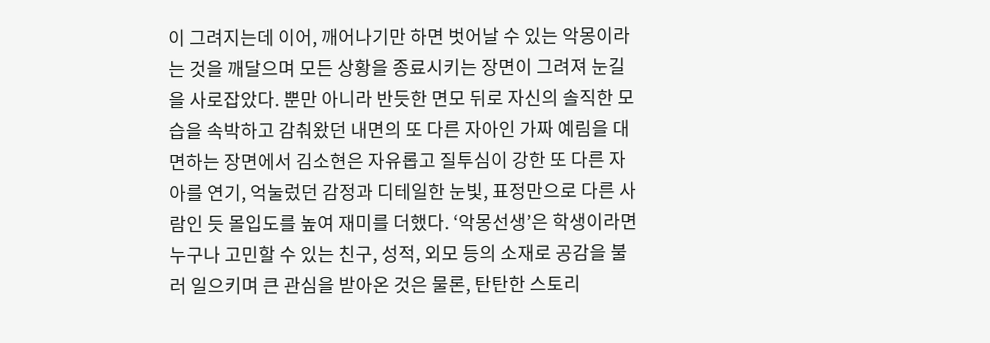이 그려지는데 이어, 깨어나기만 하면 벗어날 수 있는 악몽이라는 것을 깨달으며 모든 상황을 종료시키는 장면이 그려져 눈길을 사로잡았다. 뿐만 아니라 반듯한 면모 뒤로 자신의 솔직한 모습을 속박하고 감춰왔던 내면의 또 다른 자아인 가짜 예림을 대면하는 장면에서 김소현은 자유롭고 질투심이 강한 또 다른 자아를 연기, 억눌렀던 감정과 디테일한 눈빛, 표정만으로 다른 사람인 듯 몰입도를 높여 재미를 더했다. ‘악몽선생’은 학생이라면 누구나 고민할 수 있는 친구, 성적, 외모 등의 소재로 공감을 불러 일으키며 큰 관심을 받아온 것은 물론, 탄탄한 스토리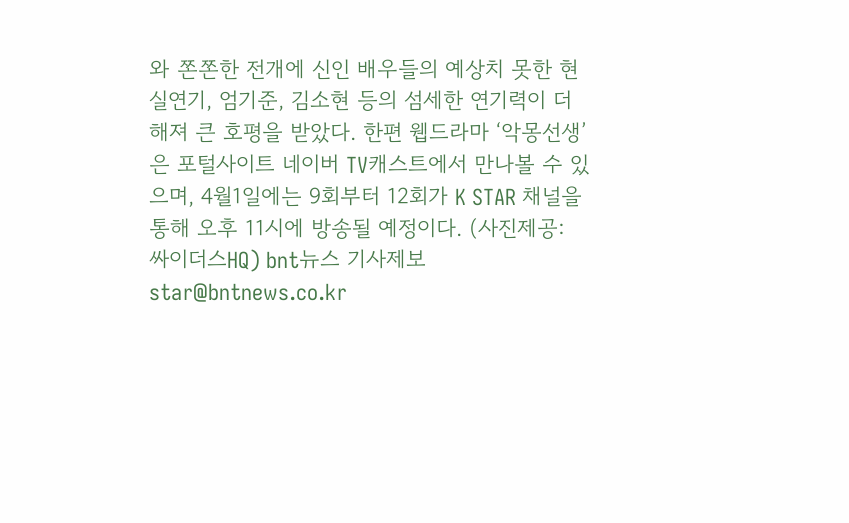와 쫀쫀한 전개에 신인 배우들의 예상치 못한 현실연기, 엄기준, 김소현 등의 섬세한 연기력이 더해져 큰 호평을 받았다. 한편 웹드라마 ‘악몽선생’은 포털사이트 네이버 TV캐스트에서 만나볼 수 있으며, 4월1일에는 9회부터 12회가 K STAR 채널을 통해 오후 11시에 방송될 예정이다. (사진제공: 싸이더스HQ) bnt뉴스 기사제보 star@bntnews.co.kr